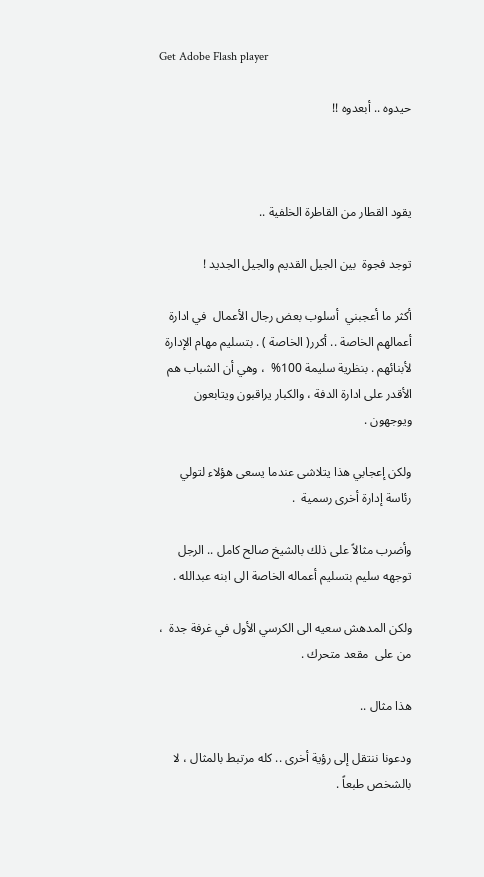Get Adobe Flash player

حيدوه .. أبعدوه !!



يقود القطار من القاطرة الخلفية ..

توجد فجوة  بين الجيل القديم والجيل الجديد !

أكثر ما أعجبني  أسلوب بعض رجال الأعمال  في ادارة أعمالهم الخاصة .. أكرر( الخاصة ) . بتسليم مهام الإدارة لأبنائهم . بنظرية سليمة 100%  ، وهي أن الشباب هم الأقدر على ادارة الدفة ، والكبار يراقبون ويتابعون ويوجهون .

ولكن إعجابي هذا يتلاشى عندما يسعى هؤلاء لتولي رئاسة إدارة أخرى رسمية  .

وأضرب مثالاً على ذلك بالشيخ صالح كامل .. الرجل توجهه سليم بتسليم أعماله الخاصة الى ابنه عبدالله .

ولكن المدهش سعيه الى الكرسي الأول في غرفة جدة  ، من على  مقعد متحرك .

هذا مثال ..

ودعونا ننتقل إلى رؤية أخرى .. كله مرتبط بالمثال ، لا بالشخص طبعاً .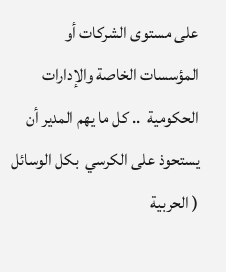على مستوى الشركات أو المؤسسات الخاصة والإدارات الحكومية  .. كل ما يهم المدير أن يستحوذ على الكرسي  بكل الوسائل ( الحربية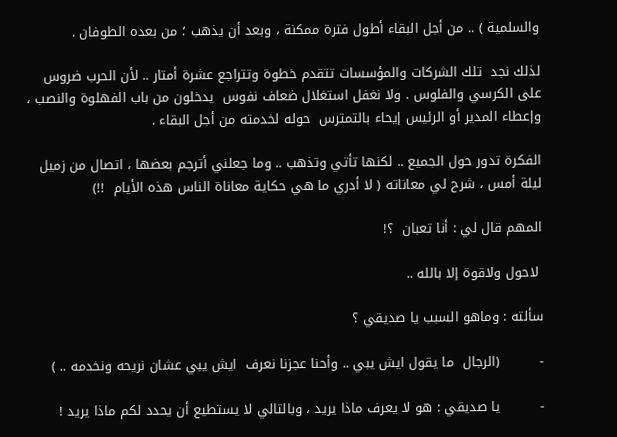والسلمية ) .. من أجل البقاء أطول فترة ممكنة ، وبعد أن يذهب ؛ من بعده الطوفان .

لذلك نجد  تلك الشركات والمؤسسات تتقدم خطوة وتتراجع عشرة أمتار .. لأن الحرب ضروس  على الكرسي والفلوس . ولا نغفل استغلال ضعاف نفوس  يدخلون من باب الفهلوة والنصب ، وإعطاء المدير أو الرئيس إيحاء بالتمترس  حوله لخدمته من أجل البقاء .

الفكرة تدور حول الجميع .. لكنها تأتي وتذهب .. وما جعلني أترجم بعضها ، اتصال من زميل ليلة أمس ، شرح لي معاناته ( لا أدري ما هي حكاية معاناة الناس هذه الأيام  !!)

المهم قال لي : أنا تعبان  ؟!

 لاحول ولاقوة إلا بالله ..

سألته : وماهو السبب يا صديقي ؟

-         (الرجال  ما يقول ايش يبي .. وأحنا عجزنا نعرف  ايش يبي عشان نريحه ونخدمه .. )

-         يا صديقي : هو لا يعرف ماذا يريد ، وبالتالي لا يستطيع أن يحدد لكم ماذا يريد !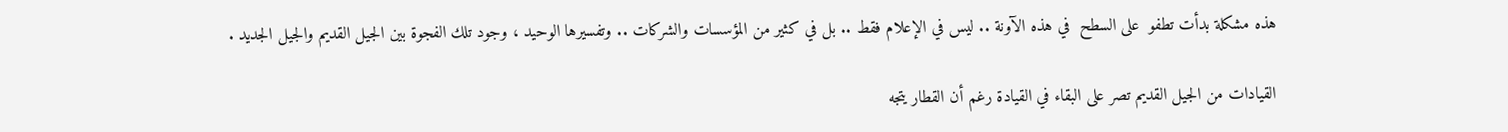هذه مشكلة بدأت تطفو  على السطح  في هذه الآونة .. ليس في الإعلام فقط .. بل في كثير من المؤسسات والشركات .. وتفسيرها الوحيد ، وجود تلك الفجوة بين الجيل القديم والجيل الجديد .

القيادات من الجيل القديم تصر على البقاء في القيادة رغم أن القطار يتجه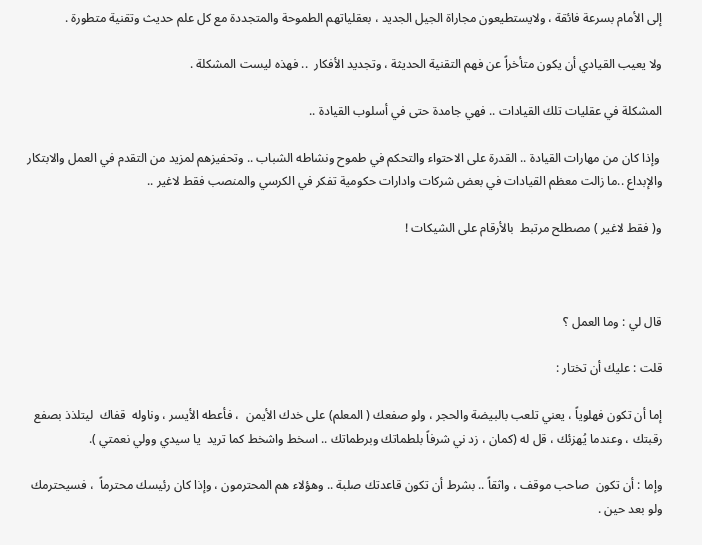إلى الأمام بسرعة فائقة ، ولايستطيعون مجاراة الجيل الجديد ، بعقلياتهم الطموحة والمتجددة مع كل علم حديث وتقنية متطورة .

ولا يعيب القيادي أن يكون متأخراً عن فهم التقنية الحديثة ، وتجديد الأفكار  .. فهذه ليست المشكلة .

المشكلة في عقليات تلك القيادات .. فهي جامدة حتى في أسلوب القيادة ..

 وإذا كان من مهارات القيادة .. القدرة على الاحتواء والتحكم في طموح ونشاطه الشباب .. وتحفيزهم لمزيد من التقدم في العمل والابتكار والإبداع ..ما زالت معظم القيادات في بعض شركات وادارات حكومية تفكر في الكرسي والمنصب فقط لاغير ..

و( فقط لاغير ) مصطلح مرتبط  بالأرقام على الشيكات !



قال لي : وما العمل ؟

قلت : عليك أن تختار :

إما أن تكون فهلوياً ، يعني تلعب بالبيضة والحجر ، ولو صفعك ( المعلم) على خدك الأيمن  ، فأعطه الأيسر ، وناوله  قفاك  ليتلذذ بصفع رقبتك ، وعندما يُهزئك ، قل له (كمان ، زد ني شرفاً بلطماتك وبرطماتك .. اسخط واشخط كما تريد  يا سيدي وولي نعمتي ).

وإما : أن تكون  صاحب موقف ، واثقاً .. بشرط أن تكون قاعدتك صلبة .. وهؤلاء هم المحترمون ، وإذا كان رئيسك محترماً  ، فسيحترمك ولو بعد حين .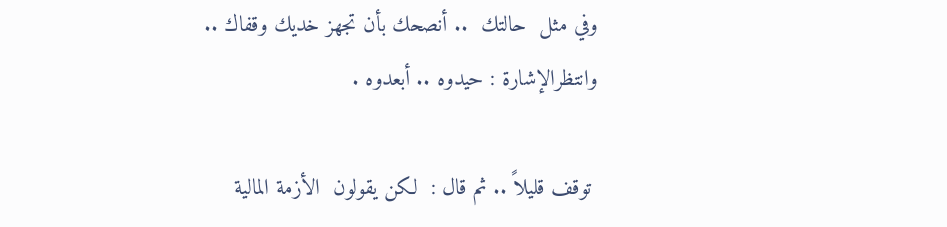وفي مثل  حالتك  .. أنصحك بأن تجهز خديك وقفاك .. وانتظرالإشارة : حيدوه .. أبعدوه .

 توقف قليلاً .. ثم قال :  لكن يقولون  الأزمة المالية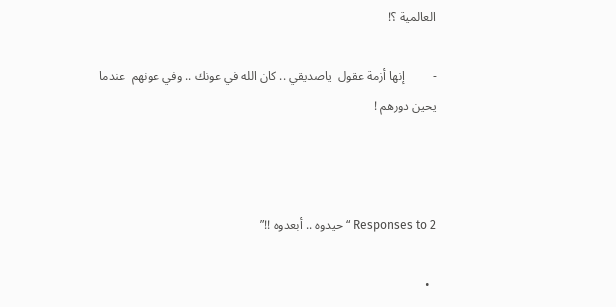العالمية ؟!

-         إنها أزمة عقول  ياصديقي .. كان الله في عونك .. وفي عونهم  عندما يحين دورهم !



2 Responses to “حيدوه .. أبعدوه !!”

  •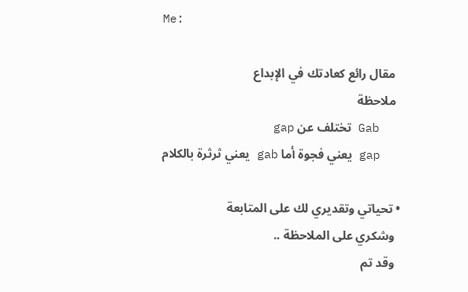Me:

    مقال رائع كعادتك في الإبداع
    ملاحظة
    Gab تختلف عن gap
    gap يعني فجوة أما gab يعني ثرثرة بالكلام

  • تحياتي وتقديري لك على المتابعة
    وشكري على الملاحظة ..
    وقد تم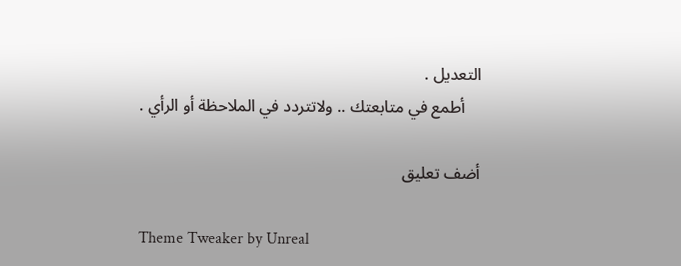التعديل .
    أطمع في متابعتك .. ولاتتردد في الملاحظة أو الرأي .

أضف تعليق

Theme Tweaker by Unreal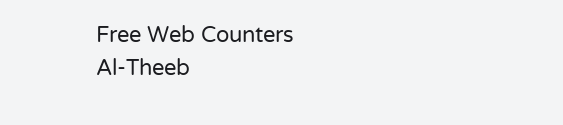Free Web Counters
Al-Theeb